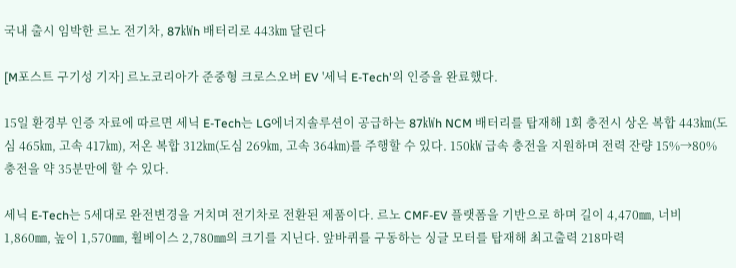국내 출시 임박한 르노 전기차, 87㎾h 배터리로 443㎞ 달린다

[M포스트 구기성 기자] 르노코리아가 준중형 크로스오버 EV '세닉 E-Tech'의 인증을 완료했다.

15일 환경부 인증 자료에 따르면 세닉 E-Tech는 LG에너지솔루션이 공급하는 87㎾h NCM 배터리를 탑재해 1회 충전시 상온 복합 443㎞(도심 465㎞, 고속 417㎞), 저온 복합 312㎞(도심 269㎞, 고속 364㎞)를 주행할 수 있다. 150㎾ 급속 충전을 지원하며 전력 잔량 15%→80% 충전을 약 35분만에 할 수 있다.

세닉 E-Tech는 5세대로 완전변경을 거치며 전기차로 전환된 제품이다. 르노 CMF-EV 플랫폼을 기반으로 하며 길이 4,470㎜, 너비 1,860㎜, 높이 1,570㎜, 휠베이스 2,780㎜의 크기를 지닌다. 앞바퀴를 구동하는 싱글 모터를 탑재해 최고출력 218마력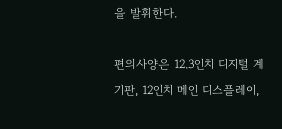을 발휘한다.

편의사양은 12.3인치 디지털 계기판, 12인치 메인 디스플레이,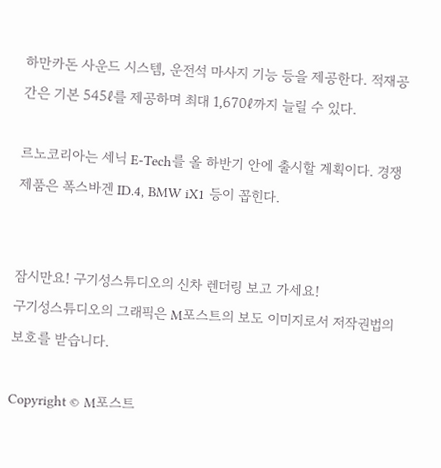하만카돈 사운드 시스템, 운전석 마사지 기능 등을 제공한다. 적재공간은 기본 545ℓ를 제공하며 최대 1,670ℓ까지 늘릴 수 있다.

르노코리아는 세닉 E-Tech를 올 하반기 안에 출시할 계획이다. 경쟁제품은 폭스바겐 ID.4, BMW iX1 등이 꼽힌다.


잠시만요! 구기성스튜디오의 신차 렌더링 보고 가세요!
구기성스튜디오의 그래픽은 M포스트의 보도 이미지로서 저작권법의 보호를 받습니다.

Copyright © M포스트